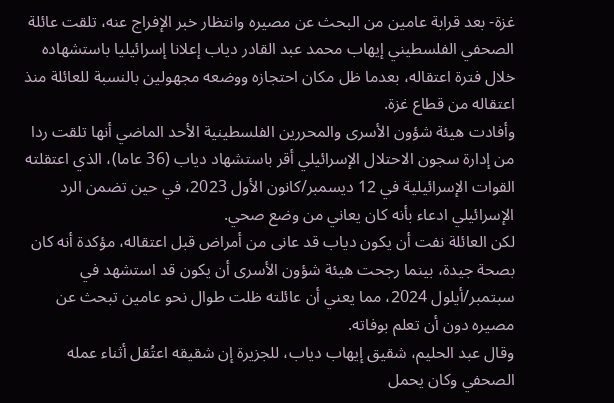غزة- بعد قرابة عامين من البحث عن مصيره وانتظار خبر الإفراج عنه، تلقت عائلة الصحفي الفلسطيني إيهاب محمد عبد القادر دياب إعلانا إسرائيليا باستشهاده خلال فترة اعتقاله، بعدما ظل مكان احتجازه ووضعه مجهولين بالنسبة للعائلة منذ اعتقاله من قطاع غزة.
وأفادت هيئة شؤون الأسرى والمحررين الفلسطينية الأحد الماضي أنها تلقت ردا من إدارة سجون الاحتلال الإسرائيلي أقر باستشهاد دياب (36 عاما)، الذي اعتقلته القوات الإسرائيلية في 12 ديسمبر/كانون الأول 2023، في حين تضمن الرد الإسرائيلي ادعاء بأنه كان يعاني من وضع صحي.
لكن العائلة نفت أن يكون دياب قد عانى من أمراض قبل اعتقاله، مؤكدة أنه كان بصحة جيدة، بينما رجحت هيئة شؤون الأسرى أن يكون قد استشهد في سبتمبر/أيلول 2024، مما يعني أن عائلته ظلت طوال نحو عامين تبحث عن مصيره دون أن تعلم بوفاته.
وقال عبد الحليم، شقيق إيهاب دياب، للجزيرة إن شقيقه اعتُقل أثناء عمله الصحفي وكان يحمل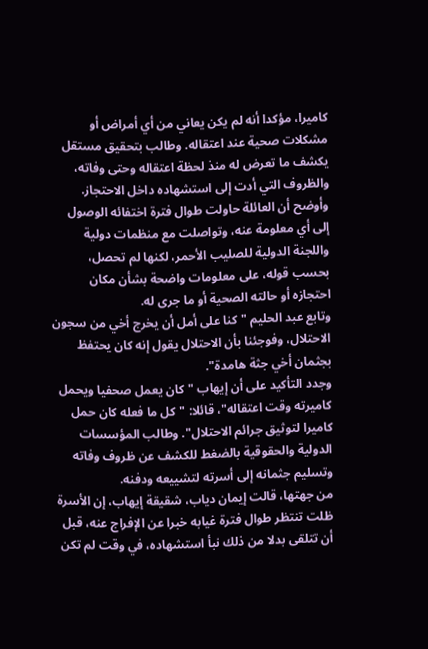كاميرا، مؤكدا أنه لم يكن يعاني من أي أمراض أو مشكلات صحية عند اعتقاله. وطالب بتحقيق مستقل يكشف ما تعرض له منذ لحظة اعتقاله وحتى وفاته، والظروف التي أدت إلى استشهاده داخل الاحتجاز.
وأوضح أن العائلة حاولت طوال فترة اختفائه الوصول إلى أي معلومة عنه، وتواصلت مع منظمات دولية واللجنة الدولية للصليب الأحمر، لكنها لم تحصل، بحسب قوله، على معلومات واضحة بشأن مكان احتجازه أو حالته الصحية أو ما جرى له.
وتابع عبد الحليم "كنا على أمل أن يخرج أخي من سجون الاحتلال، وفوجئنا بأن الاحتلال يقول إنه كان يحتفظ بجثمان أخي جثة هامدة".
وجدد التأكيد على أن إيهاب "كان يعمل صحفيا ويحمل كاميرته وقت اعتقاله"، قائلا: "كل ما فعله كان حمل كاميرا لتوثيق جرائم الاحتلال". وطالب المؤسسات الدولية والحقوقية بالضغط للكشف عن ظروف وفاته وتسليم جثمانه إلى أسرته لتشييعه ودفنه.
من جهتها، قالت إيمان دياب، شقيقة إيهاب، إن الأسرة ظلت تنتظر طوال فترة غيابه خبرا عن الإفراج عنه، قبل أن تتلقى بدلا من ذلك نبأ استشهاده، في وقت لم تكن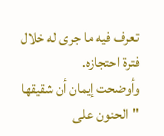تعرف فيه ما جرى له خلال فترة احتجازه.
وأوضحت إيمان أن شقيقها "الحنون على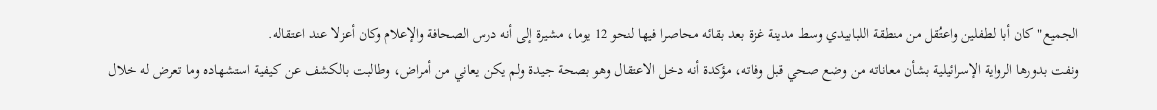الجميع" كان أبا لطفلين واعتُقل من منطقة اللبابيدي وسط مدينة غزة بعد بقائه محاصرا فيها لنحو 12 يوما، مشيرة إلى أنه درس الصحافة والإعلام وكان أعزلا عند اعتقاله.
ونفت بدورها الرواية الإسرائيلية بشأن معاناته من وضع صحي قبل وفاته، مؤكدة أنه دخل الاعتقال وهو بصحة جيدة ولم يكن يعاني من أمراض، وطالبت بالكشف عن كيفية استشهاده وما تعرض له خلال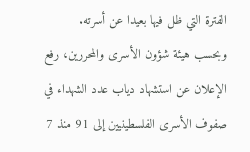الفترة التي ظل فيها بعيدا عن أسرته.
وبحسب هيئة شؤون الأسرى والمحررين، رفع الإعلان عن استشهاد دياب عدد الشهداء في صفوف الأسرى الفلسطينيين إلى 91 منذ 7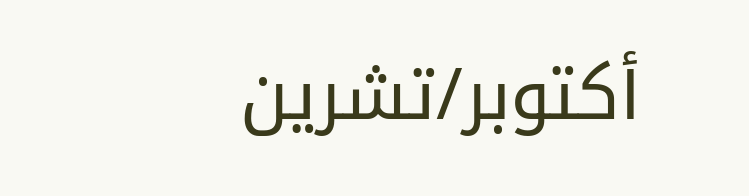أكتوبر/تشرين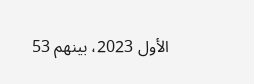الأول 2023، بينهم 53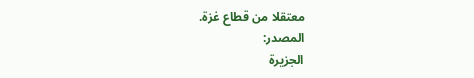معتقلا من قطاع غزة.
المصدر:
الجزيرة